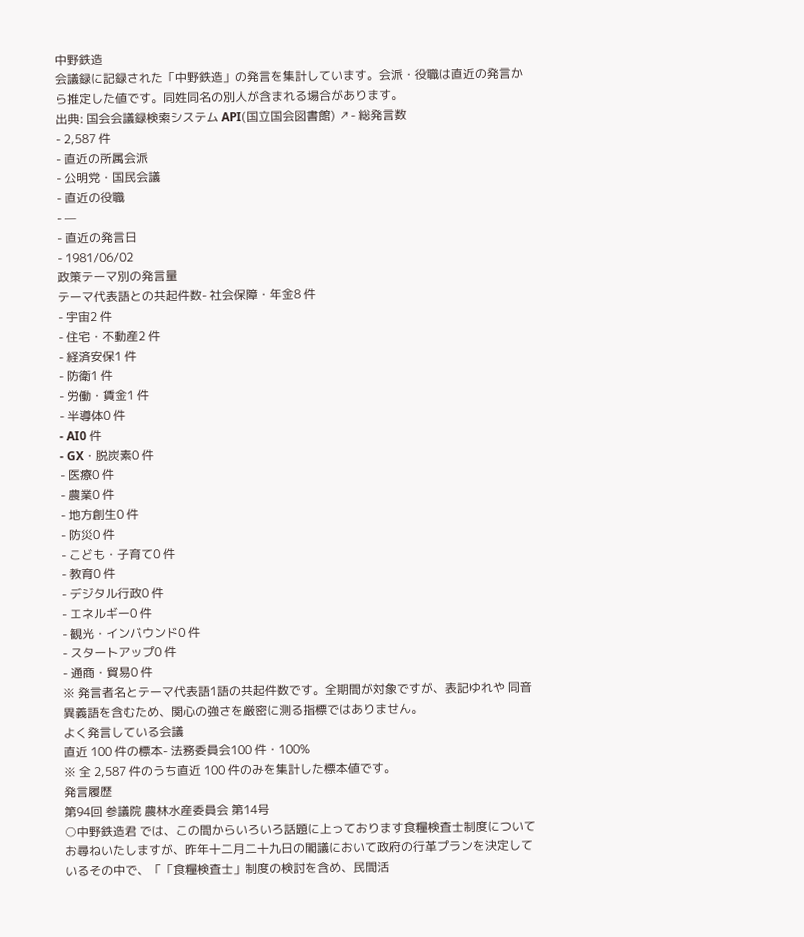中野鉄造
会議録に記録された「中野鉄造」の発言を集計しています。会派・役職は直近の発言から推定した値です。同姓同名の別人が含まれる場合があります。
出典: 国会会議録検索システム API(国立国会図書館) ↗- 総発言数
- 2,587 件
- 直近の所属会派
- 公明党・国民会議
- 直近の役職
- —
- 直近の発言日
- 1981/06/02
政策テーマ別の発言量
テーマ代表語との共起件数- 社会保障・年金8 件
- 宇宙2 件
- 住宅・不動産2 件
- 経済安保1 件
- 防衛1 件
- 労働・賃金1 件
- 半導体0 件
- AI0 件
- GX・脱炭素0 件
- 医療0 件
- 農業0 件
- 地方創生0 件
- 防災0 件
- こども・子育て0 件
- 教育0 件
- デジタル行政0 件
- エネルギー0 件
- 観光・インバウンド0 件
- スタートアップ0 件
- 通商・貿易0 件
※ 発言者名とテーマ代表語1語の共起件数です。全期間が対象ですが、表記ゆれや 同音異義語を含むため、関心の強さを厳密に測る指標ではありません。
よく発言している会議
直近 100 件の標本- 法務委員会100 件・100%
※ 全 2,587 件のうち直近 100 件のみを集計した標本値です。
発言履歴
第94回 参議院 農林水産委員会 第14号
○中野鉄造君 では、この間からいろいろ話題に上っております食糧検査士制度についてお尋ねいたしますが、昨年十二月二十九日の閣議において政府の行革プランを決定しているその中で、「「食糧検査士」制度の検討を含め、民間活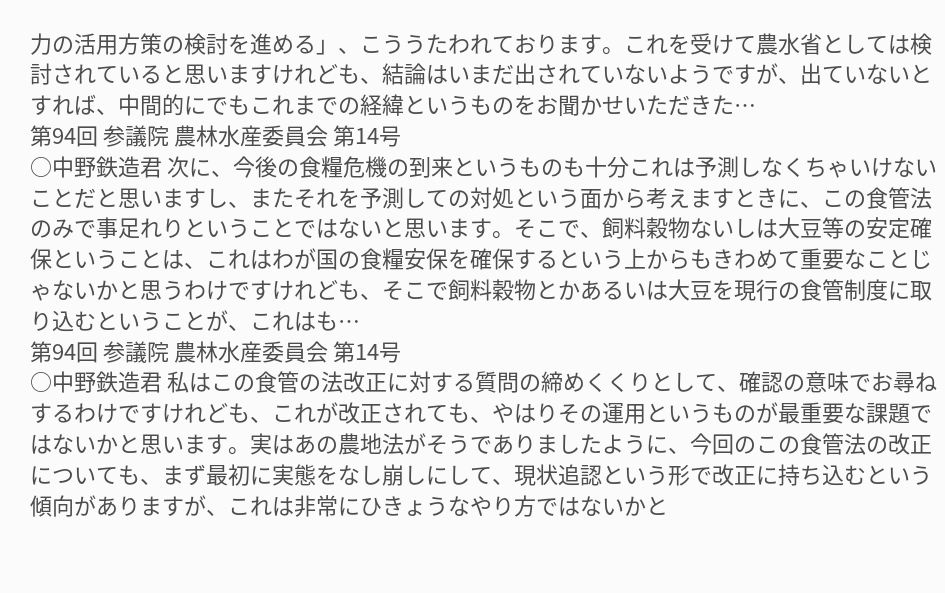力の活用方策の検討を進める」、こううたわれております。これを受けて農水省としては検討されていると思いますけれども、結論はいまだ出されていないようですが、出ていないとすれば、中間的にでもこれまでの経緯というものをお聞かせいただきた…
第94回 参議院 農林水産委員会 第14号
○中野鉄造君 次に、今後の食糧危機の到来というものも十分これは予測しなくちゃいけないことだと思いますし、またそれを予測しての対処という面から考えますときに、この食管法のみで事足れりということではないと思います。そこで、飼料穀物ないしは大豆等の安定確保ということは、これはわが国の食糧安保を確保するという上からもきわめて重要なことじゃないかと思うわけですけれども、そこで飼料穀物とかあるいは大豆を現行の食管制度に取り込むということが、これはも…
第94回 参議院 農林水産委員会 第14号
○中野鉄造君 私はこの食管の法改正に対する質問の締めくくりとして、確認の意味でお尋ねするわけですけれども、これが改正されても、やはりその運用というものが最重要な課題ではないかと思います。実はあの農地法がそうでありましたように、今回のこの食管法の改正についても、まず最初に実態をなし崩しにして、現状追認という形で改正に持ち込むという傾向がありますが、これは非常にひきょうなやり方ではないかと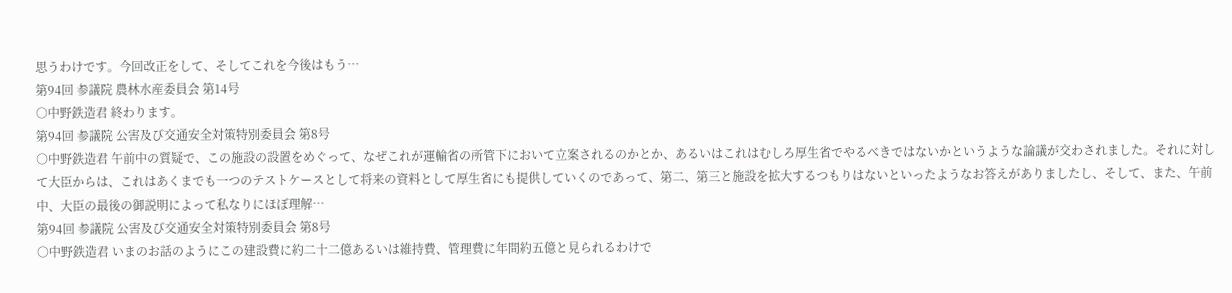思うわけです。今回改正をして、そしてこれを今後はもう…
第94回 参議院 農林水産委員会 第14号
○中野鉄造君 終わります。
第94回 参議院 公害及び交通安全対策特別委員会 第8号
○中野鉄造君 午前中の質疑で、この施設の設置をめぐって、なぜこれが運輸省の所管下において立案されるのかとか、あるいはこれはむしろ厚生省でやるべきではないかというような論議が交わされました。それに対して大臣からは、これはあくまでも一つのテストケースとして将来の資料として厚生省にも提供していくのであって、第二、第三と施設を拡大するつもりはないといったようなお答えがありましたし、そして、また、午前中、大臣の最後の御説明によって私なりにほぼ理解…
第94回 参議院 公害及び交通安全対策特別委員会 第8号
○中野鉄造君 いまのお話のようにこの建設費に約二十二億あるいは維持費、管理費に年間約五億と見られるわけで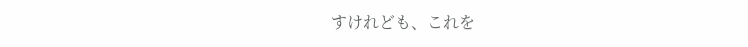すけれども、これを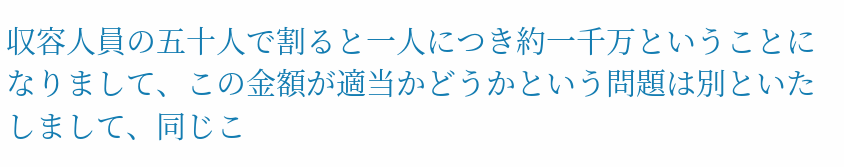収容人員の五十人で割ると一人につき約一千万ということになりまして、この金額が適当かどうかという問題は別といたしまして、同じこ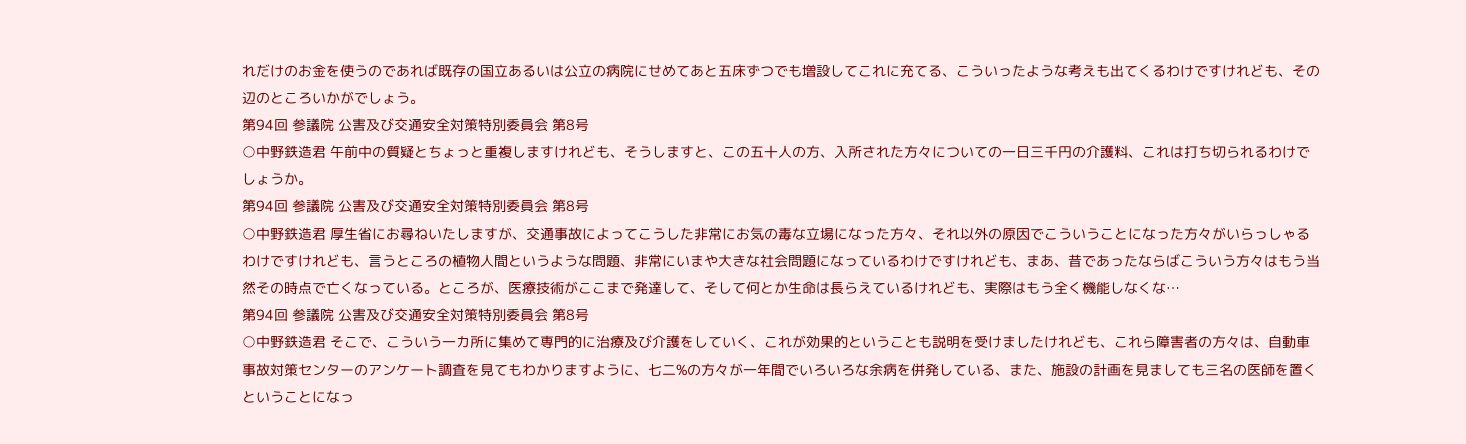れだけのお金を使うのであれば既存の国立あるいは公立の病院にせめてあと五床ずつでも増設してこれに充てる、こういったような考えも出てくるわけですけれども、その辺のところいかがでしょう。
第94回 参議院 公害及び交通安全対策特別委員会 第8号
○中野鉄造君 午前中の質疑とちょっと重複しますけれども、そうしますと、この五十人の方、入所された方々についての一日三千円の介護料、これは打ち切られるわけでしょうか。
第94回 参議院 公害及び交通安全対策特別委員会 第8号
○中野鉄造君 厚生省にお尋ねいたしますが、交通事故によってこうした非常にお気の毒な立場になった方々、それ以外の原因でこういうことになった方々がいらっしゃるわけですけれども、言うところの植物人間というような問題、非常にいまや大きな社会問題になっているわけですけれども、まあ、昔であったならばこういう方々はもう当然その時点で亡くなっている。ところが、医療技術がここまで発達して、そして何とか生命は長らえているけれども、実際はもう全く機能しなくな…
第94回 参議院 公害及び交通安全対策特別委員会 第8号
○中野鉄造君 そこで、こういう一カ所に集めて専門的に治療及び介護をしていく、これが効果的ということも説明を受けましたけれども、これら障害者の方々は、自動車事故対策センターのアンケート調査を見てもわかりますように、七二%の方々が一年間でいろいろな余病を併発している、また、施設の計画を見ましても三名の医師を置くということになっ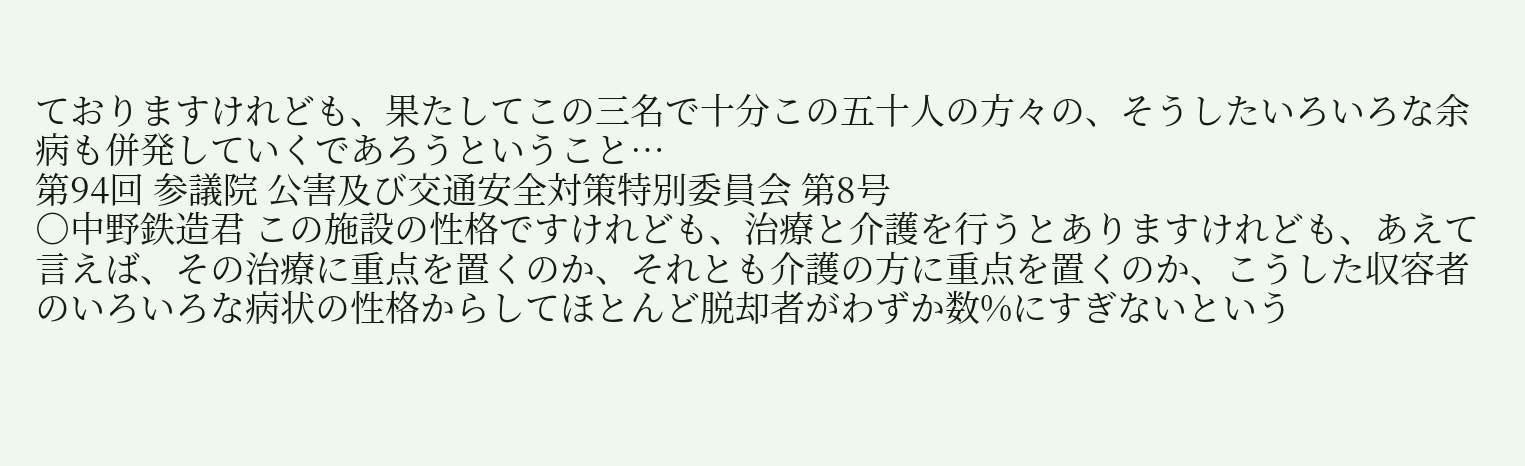ておりますけれども、果たしてこの三名で十分この五十人の方々の、そうしたいろいろな余病も併発していくであろうということ…
第94回 参議院 公害及び交通安全対策特別委員会 第8号
○中野鉄造君 この施設の性格ですけれども、治療と介護を行うとありますけれども、あえて言えば、その治療に重点を置くのか、それとも介護の方に重点を置くのか、こうした収容者のいろいろな病状の性格からしてほとんど脱却者がわずか数%にすぎないという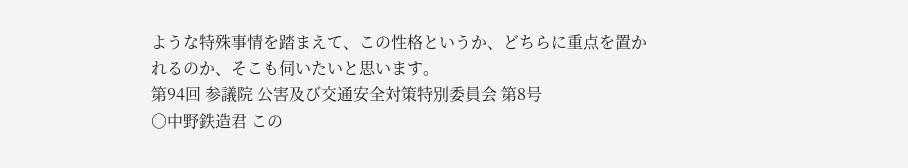ような特殊事情を踏まえて、この性格というか、どちらに重点を置かれるのか、そこも伺いたいと思います。
第94回 参議院 公害及び交通安全対策特別委員会 第8号
○中野鉄造君 この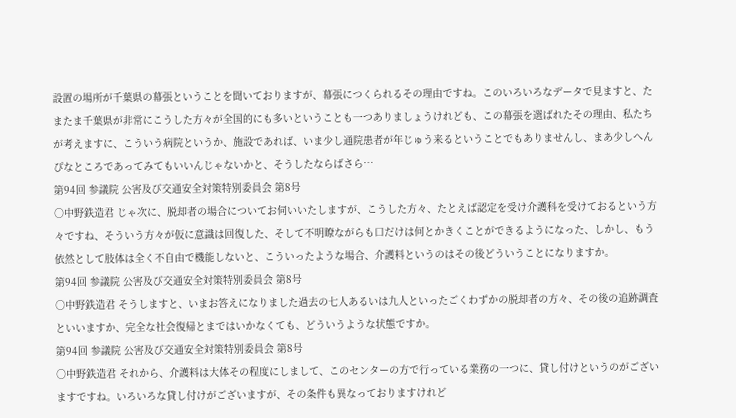設置の場所が千葉県の幕張ということを聞いておりますが、幕張につくられるその理由ですね。このいろいろなデータで見ますと、たまたま千葉県が非常にこうした方々が全国的にも多いということも一つありましょうけれども、この幕張を選ばれたその理由、私たちが考えますに、こういう病院というか、施設であれば、いま少し通院患者が年じゅう来るということでもありませんし、まあ少しへんぴなところであってみてもいいんじゃないかと、そうしたならばさら…
第94回 参議院 公害及び交通安全対策特別委員会 第8号
○中野鉄造君 じゃ次に、脱却者の場合についてお伺いいたしますが、こうした方々、たとえば認定を受け介護科を受けておるという方々ですね、そういう方々が仮に意識は回復した、そして不明瞭ながらも口だけは何とかきくことができるようになった、しかし、もう依然として肢体は全く不自由で機能しないと、こういったような場合、介護料というのはその後どういうことになりますか。
第94回 参議院 公害及び交通安全対策特別委員会 第8号
○中野鉄造君 そうしますと、いまお答えになりました過去の七人あるいは九人といったごくわずかの脱却者の方々、その後の追跡調査といいますか、完全な社会復帰とまではいかなくても、どういうような状態ですか。
第94回 参議院 公害及び交通安全対策特別委員会 第8号
○中野鉄造君 それから、介護料は大体その程度にしまして、このセンターの方で行っている業務の一つに、貸し付けというのがございますですね。いろいろな貸し付けがございますが、その条件も異なっておりますけれど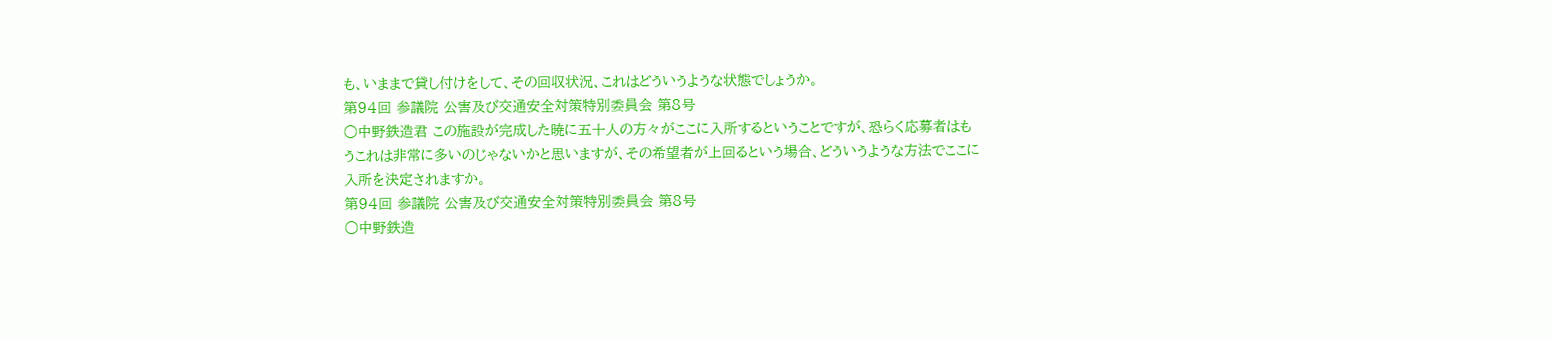も、いままで貸し付けをして、その回収状況、これはどういうような状態でしょうか。
第94回 参議院 公害及び交通安全対策特別委員会 第8号
○中野鉄造君 この施設が完成した暁に五十人の方々がここに入所するということですが、恐らく応募者はもうこれは非常に多いのじゃないかと思いますが、その希望者が上回るという場合、どういうような方法でここに入所を決定されますか。
第94回 参議院 公害及び交通安全対策特別委員会 第8号
○中野鉄造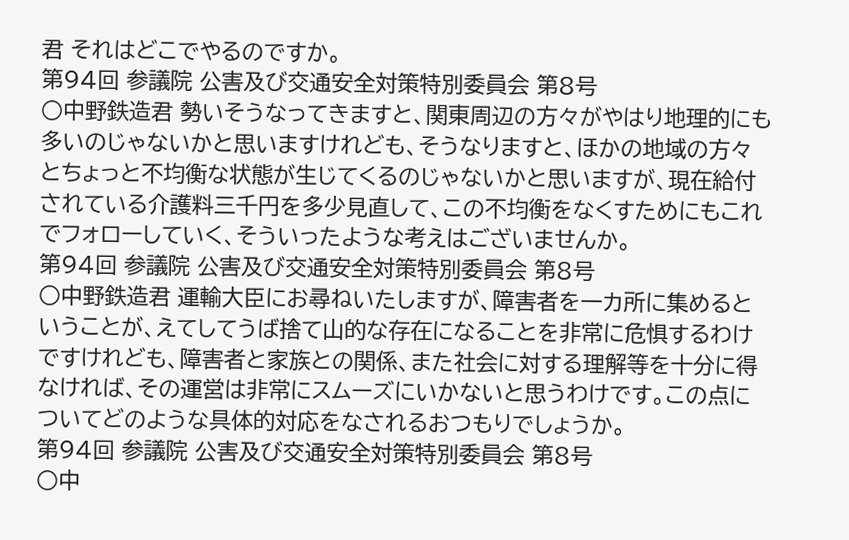君 それはどこでやるのですか。
第94回 参議院 公害及び交通安全対策特別委員会 第8号
○中野鉄造君 勢いそうなってきますと、関東周辺の方々がやはり地理的にも多いのじゃないかと思いますけれども、そうなりますと、ほかの地域の方々とちょっと不均衡な状態が生じてくるのじゃないかと思いますが、現在給付されている介護料三千円を多少見直して、この不均衡をなくすためにもこれでフォローしていく、そういったような考えはございませんか。
第94回 参議院 公害及び交通安全対策特別委員会 第8号
○中野鉄造君 運輸大臣にお尋ねいたしますが、障害者を一カ所に集めるということが、えてしてうば捨て山的な存在になることを非常に危惧するわけですけれども、障害者と家族との関係、また社会に対する理解等を十分に得なければ、その運営は非常にスムーズにいかないと思うわけです。この点についてどのような具体的対応をなされるおつもりでしょうか。
第94回 参議院 公害及び交通安全対策特別委員会 第8号
○中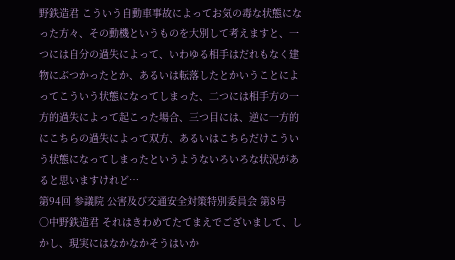野鉄造君 こういう自動車事故によってお気の毒な状態になった方々、その動機というものを大別して考えますと、一つには自分の過失によって、いわゆる相手はだれもなく建物にぶつかったとか、あるいは転落したとかいうことによってこういう状態になってしまった、二つには相手方の一方的過失によって起こった場合、三つ目には、逆に一方的にこちらの過失によって双方、あるいはこちらだけこういう状態になってしまったというようないろいろな状況があると思いますけれど…
第94回 参議院 公害及び交通安全対策特別委員会 第8号
○中野鉄造君 それはきわめてたてまえでございまして、しかし、現実にはなかなかそうはいか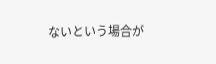ないという場合が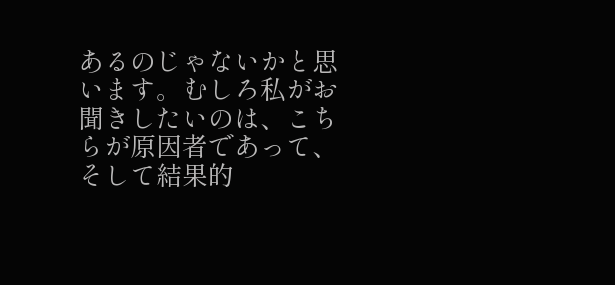あるのじゃないかと思います。むしろ私がお聞きしたいのは、こちらが原因者であって、そして結果的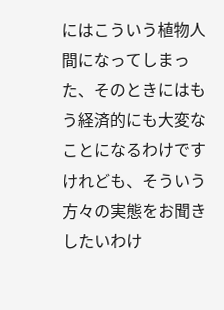にはこういう植物人間になってしまった、そのときにはもう経済的にも大変なことになるわけですけれども、そういう方々の実態をお聞きしたいわけ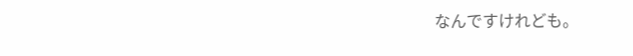なんですけれども。